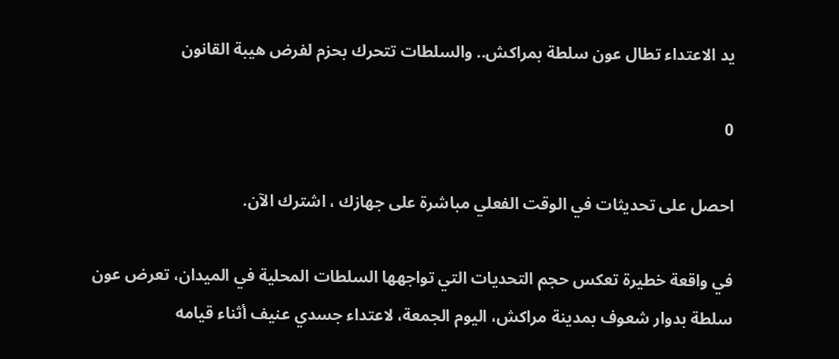يد الاعتداء تطال عون سلطة بمراكش.. والسلطات تتحرك بحزم لفرض هيبة القانون

0

احصل على تحديثات في الوقت الفعلي مباشرة على جهازك ، اشترك الآن.

في واقعة خطيرة تعكس حجم التحديات التي تواجهها السلطات المحلية في الميدان، تعرض عون سلطة بدوار شعوف بمدينة مراكش، اليوم الجمعة، لاعتداء جسدي عنيف أثناء قيامه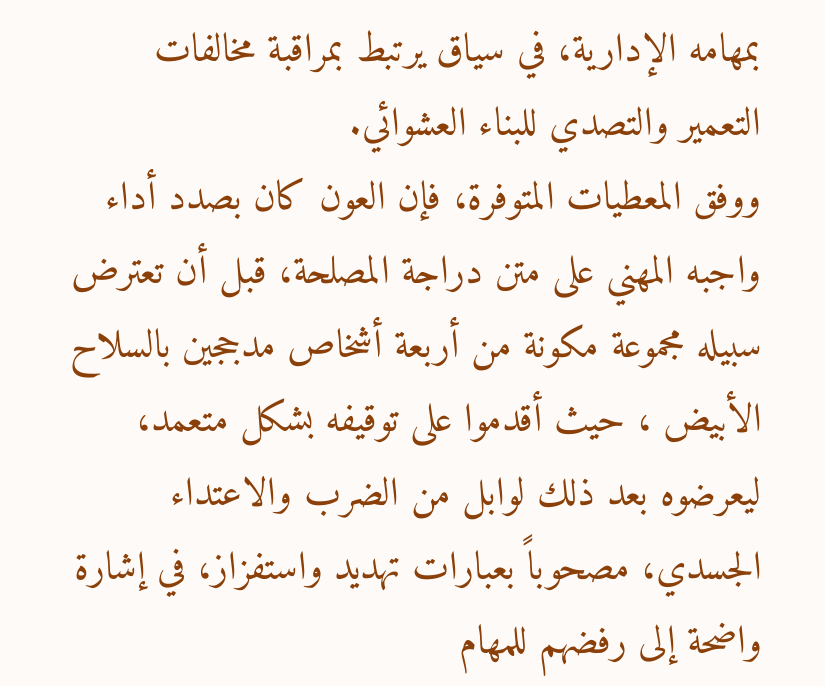بمهامه الإدارية، في سياق يرتبط بمراقبة مخالفات التعمير والتصدي للبناء العشوائي.
ووفق المعطيات المتوفرة، فإن العون كان بصدد أداء واجبه المهني على متن دراجة المصلحة، قبل أن تعترض سبيله مجموعة مكونة من أربعة أشخاص مدججين بالسلاح الأبيض ، حيث أقدموا على توقيفه بشكل متعمد، ليعرضوه بعد ذلك لوابل من الضرب والاعتداء الجسدي، مصحوباً بعبارات تهديد واستفزاز، في إشارة واضحة إلى رفضهم للمهام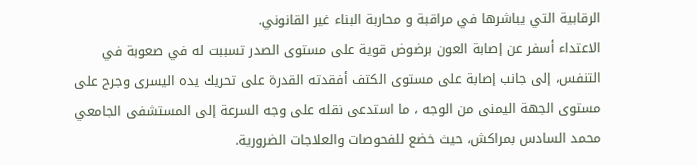الرقابية التي يباشرها في مراقبة و محاربة البناء غير القانوني.
الاعتداء أسفر عن إصابة العون برضوض قوية على مستوى الصدر تسببت له في صعوبة في التنفس، إلى جانب إصابة على مستوى الكتف أفقدته القدرة على تحريك يده اليسرى وجرح على مستوى الجهة اليمنى من الوجه ، ما استدعى نقله على وجه السرعة إلى المستشفى الجامعي محمد السادس بمراكش، حيث خضع للفحوصات والعلاجات الضرورية.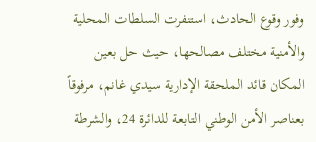وفور وقوع الحادث، استنفرت السلطات المحلية والأمنية مختلف مصالحها، حيث حل بعين المكان قائد الملحقة الإدارية سيدي غانم، مرفوقاً بعناصر الأمن الوطني التابعة للدائرة 24، والشرطة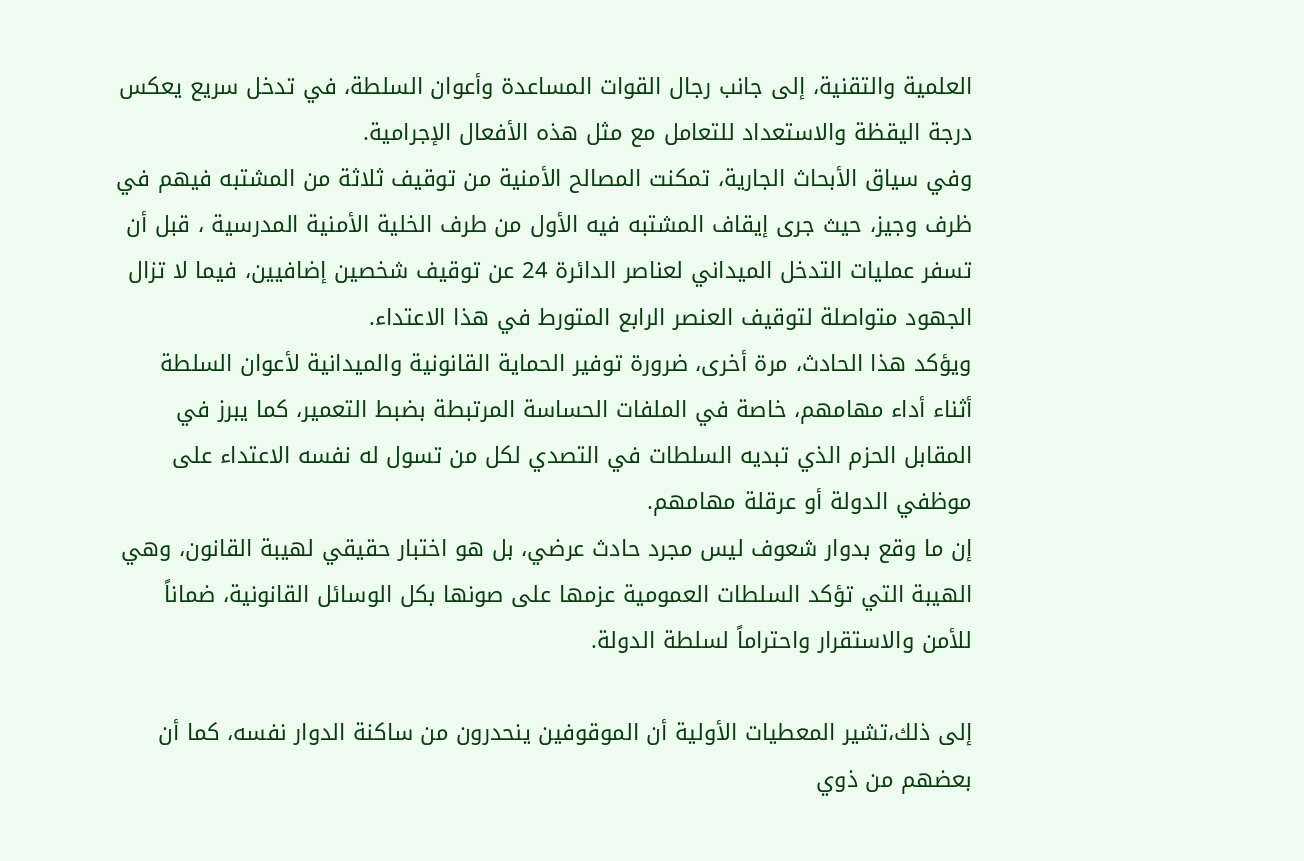العلمية والتقنية، إلى جانب رجال القوات المساعدة وأعوان السلطة، في تدخل سريع يعكس درجة اليقظة والاستعداد للتعامل مع مثل هذه الأفعال الإجرامية.
وفي سياق الأبحاث الجارية، تمكنت المصالح الأمنية من توقيف ثلاثة من المشتبه فيهم في ظرف وجيز، حيث جرى إيقاف المشتبه فيه الأول من طرف الخلية الأمنية المدرسية ، قبل أن تسفر عمليات التدخل الميداني لعناصر الدائرة 24 عن توقيف شخصين إضافيين، فيما لا تزال الجهود متواصلة لتوقيف العنصر الرابع المتورط في هذا الاعتداء.
ويؤكد هذا الحادث، مرة أخرى، ضرورة توفير الحماية القانونية والميدانية لأعوان السلطة أثناء أداء مهامهم، خاصة في الملفات الحساسة المرتبطة بضبط التعمير، كما يبرز في المقابل الحزم الذي تبديه السلطات في التصدي لكل من تسول له نفسه الاعتداء على موظفي الدولة أو عرقلة مهامهم.
إن ما وقع بدوار شعوف ليس مجرد حادث عرضي، بل هو اختبار حقيقي لهيبة القانون، وهي الهيبة التي تؤكد السلطات العمومية عزمها على صونها بكل الوسائل القانونية، ضماناً للأمن والاستقرار واحتراماً لسلطة الدولة.

إلى ذلك،تشير المعطيات الأولية أن الموقوفين ينحدرون من ساكنة الدوار نفسه، كما أن بعضهم من ذوي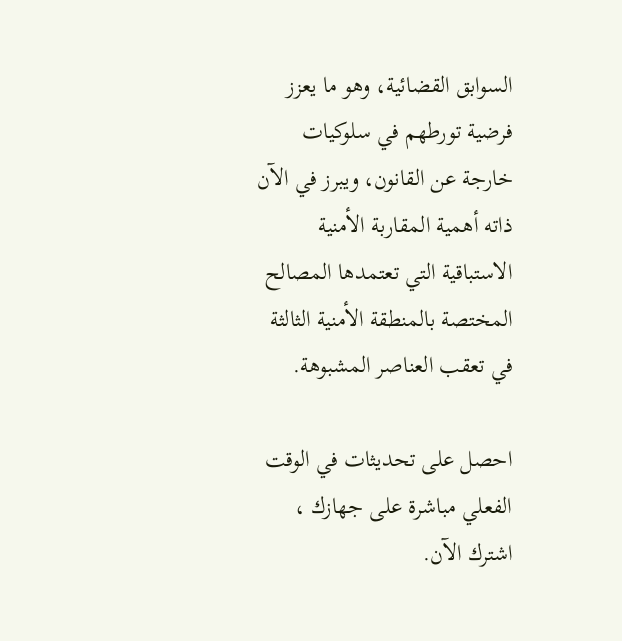السوابق القضائية، وهو ما يعزز فرضية تورطهم في سلوكيات خارجة عن القانون، ويبرز في الآن ذاته أهمية المقاربة الأمنية الاستباقية التي تعتمدها المصالح المختصة بالمنطقة الأمنية الثالثة  في تعقب العناصر المشبوهة.

احصل على تحديثات في الوقت الفعلي مباشرة على جهازك ، اشترك الآن.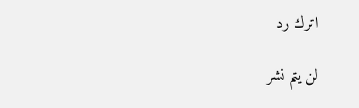اترك رد

لن يتم نشر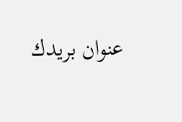عنوان بريدك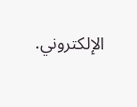الإلكتروني.